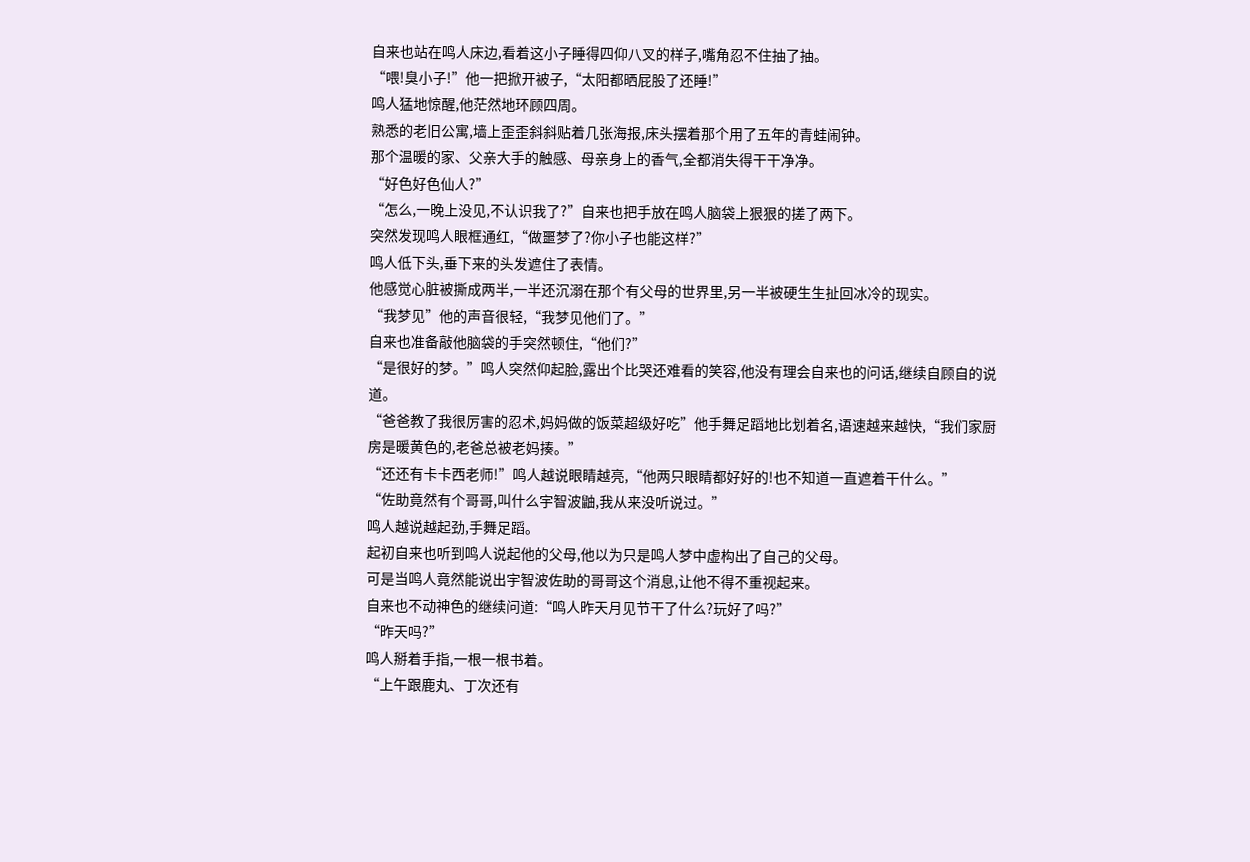自来也站在鸣人床边,看着这小子睡得四仰八叉的样子,嘴角忍不住抽了抽。
“喂!臭小子!”他一把掀开被子,“太阳都晒屁股了还睡!”
鸣人猛地惊醒,他茫然地环顾四周。
熟悉的老旧公寓,墙上歪歪斜斜贴着几张海报,床头摆着那个用了五年的青蛙闹钟。
那个温暖的家、父亲大手的触感、母亲身上的香气,全都消失得干干净净。
“好色好色仙人?”
“怎么,一晚上没见,不认识我了?”自来也把手放在鸣人脑袋上狠狠的搓了两下。
突然发现鸣人眼框通红,“做噩梦了?你小子也能这样?”
鸣人低下头,垂下来的头发遮住了表情。
他感觉心脏被撕成两半,一半还沉溺在那个有父母的世界里,另一半被硬生生扯回冰冷的现实。
“我梦见”他的声音很轻,“我梦见他们了。”
自来也准备敲他脑袋的手突然顿住,“他们?”
“是很好的梦。”鸣人突然仰起脸,露出个比哭还难看的笑容,他没有理会自来也的问话,继续自顾自的说道。
“爸爸教了我很厉害的忍术,妈妈做的饭菜超级好吃”他手舞足蹈地比划着名,语速越来越快,“我们家厨房是暖黄色的,老爸总被老妈揍。”
“还还有卡卡西老师!”鸣人越说眼睛越亮,“他两只眼睛都好好的!也不知道一直遮着干什么。”
“佐助竟然有个哥哥,叫什么宇智波鼬,我从来没听说过。”
鸣人越说越起劲,手舞足蹈。
起初自来也听到鸣人说起他的父母,他以为只是鸣人梦中虚构出了自己的父母。
可是当鸣人竟然能说出宇智波佐助的哥哥这个消息,让他不得不重视起来。
自来也不动神色的继续问道:“鸣人昨天月见节干了什么?玩好了吗?”
“昨天吗?”
鸣人掰着手指,一根一根书着。
“上午跟鹿丸、丁次还有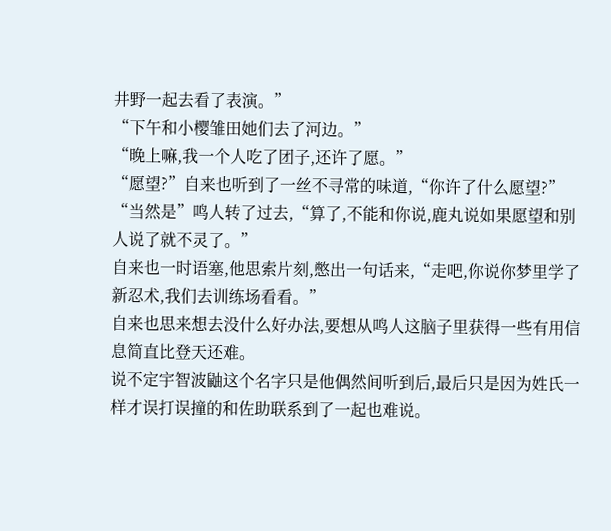井野一起去看了表演。”
“下午和小樱雏田她们去了河边。”
“晚上嘛,我一个人吃了团子,还许了愿。”
“愿望?”自来也听到了一丝不寻常的味道,“你许了什么愿望?”
“当然是”鸣人转了过去,“算了,不能和你说,鹿丸说如果愿望和别人说了就不灵了。”
自来也一时语塞,他思索片刻,憋出一句话来,“走吧,你说你梦里学了新忍术,我们去训练场看看。”
自来也思来想去没什么好办法,要想从鸣人这脑子里获得一些有用信息简直比登天还难。
说不定宇智波鼬这个名字只是他偶然间听到后,最后只是因为姓氏一样才误打误撞的和佐助联系到了一起也难说。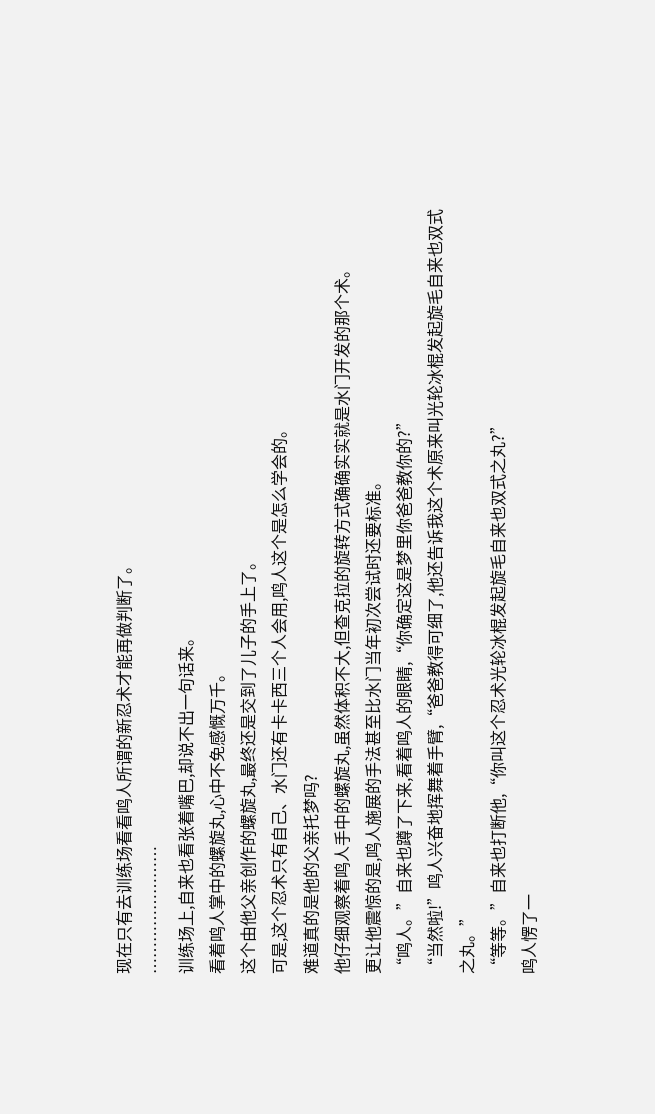现在只有去训练场看看鸣人所谓的新忍术才能再做判断了。
……………………
训练场上,自来也看张着嘴巴,却说不出一句话来。
看着鸣人掌中的螺旋丸,心中不免感慨万千。
这个由他父亲创作的螺旋丸,最终还是交到了儿子的手上了。
可是,这个忍术只有自己、水门还有卡卡西三个人会用,鸣人这个是怎么学会的。
难道真的是他的父亲托梦吗?
他仔细观察着鸣人手中的螺旋丸,虽然体积不大,但查克拉的旋转方式确确实实就是水门开发的那个术。
更让他震惊的是,鸣人施展的手法甚至比水门当年初次尝试时还要标准。
“鸣人。”自来也蹲了下来,看着鸣人的眼睛,“你确定这是梦里你爸爸教你的?”
“当然啦!”鸣人兴奋地挥舞着手臂,“爸爸教得可细了,他还告诉我这个术原来叫光轮冰棍发起旋毛自来也双式之丸。”
“等等。”自来也打断他,“你叫这个忍术光轮冰棍发起旋毛自来也双式之丸?”
鸣人愣了一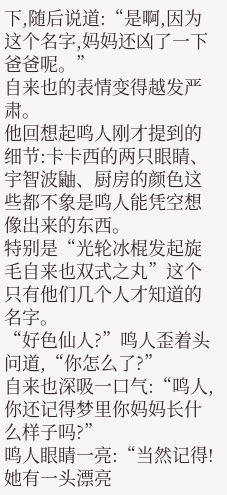下,随后说道:“是啊,因为这个名字,妈妈还凶了一下爸爸呢。”
自来也的表情变得越发严肃。
他回想起鸣人刚才提到的细节:卡卡西的两只眼睛、宇智波鼬、厨房的颜色这些都不象是鸣人能凭空想像出来的东西。
特别是“光轮冰棍发起旋毛自来也双式之丸”这个只有他们几个人才知道的名字。
“好色仙人?”鸣人歪着头问道,“你怎么了?”
自来也深吸一口气:“鸣人,你还记得梦里你妈妈长什么样子吗?”
鸣人眼睛一亮:“当然记得!她有一头漂亮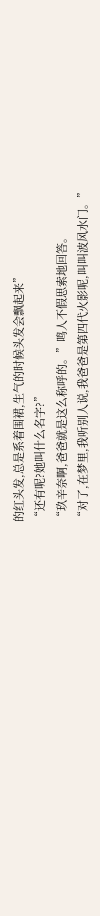的红头发,总是系着围裙,生气的时候头发会飘起来”
“还有呢?她叫什么名字?”
“玖辛奈啊,爸爸就是这么称呼的。”鸣人不假思索地回答。
“对了,在梦里,我听别人说,我爸爸是第四代火影呢,叫叫波风水门。”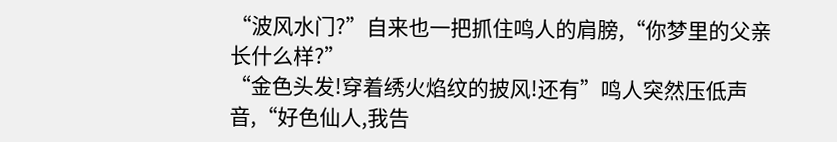“波风水门?”自来也一把抓住鸣人的肩膀,“你梦里的父亲长什么样?”
“金色头发!穿着绣火焰纹的披风!还有”鸣人突然压低声音,“好色仙人,我告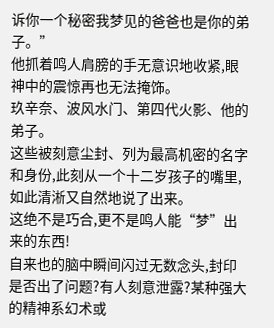诉你一个秘密我梦见的爸爸也是你的弟子。”
他抓着鸣人肩膀的手无意识地收紧,眼神中的震惊再也无法掩饰。
玖辛奈、波风水门、第四代火影、他的弟子。
这些被刻意尘封、列为最高机密的名字和身份,此刻从一个十二岁孩子的嘴里,如此清淅又自然地说了出来。
这绝不是巧合,更不是鸣人能“梦”出来的东西!
自来也的脑中瞬间闪过无数念头,封印是否出了问题?有人刻意泄露?某种强大的精神系幻术或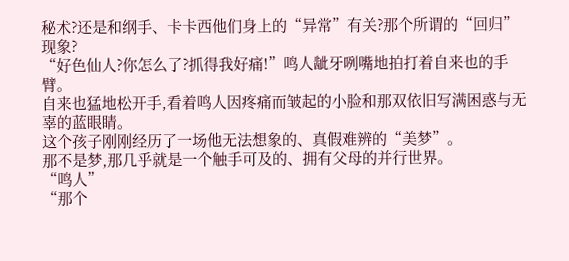秘术?还是和纲手、卡卡西他们身上的“异常”有关?那个所谓的“回归”现象?
“好色仙人?你怎么了?抓得我好痛!”鸣人龇牙咧嘴地拍打着自来也的手臂。
自来也猛地松开手,看着鸣人因疼痛而皱起的小脸和那双依旧写满困惑与无辜的蓝眼睛。
这个孩子刚刚经历了一场他无法想象的、真假难辨的“美梦”。
那不是梦,那几乎就是一个触手可及的、拥有父母的并行世界。
“鸣人”
“那个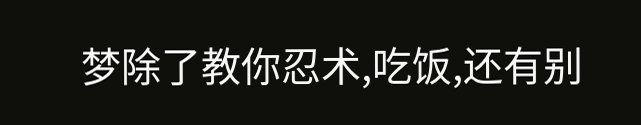梦除了教你忍术,吃饭,还有别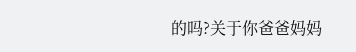的吗?关于你爸爸妈妈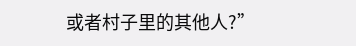或者村子里的其他人?”